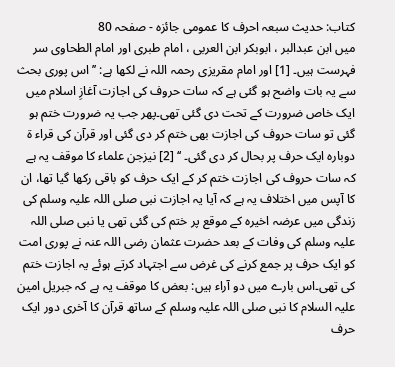کتاب: حدیث سبعہ احرف کا عمومی جائزہ - صفحہ 80
میں ابن عبدالبر ، ابوبکر ابن العربی ، امام طبری اور امام الطحاوی سر فہرست ہیں۔ [1] اور امام مقریزی رحمہ اللہ نے لکھا ہے: ’’اس پوری بحث سے یہ بات واضح ہو گئی ہے کہ سات حروف کی اجازت آغازِ اسلام میں ایک خاص ضرورت کے تحت دی گئی تھی۔پھر جب یہ ضرورت ختم ہو گئی تو سات حروف کی اجازت بھی ختم کر دی گئی اور قرآن کی قراء ۃ دوبارہ ایک حرف پر بحال کر دی گئی۔ ‘‘ [2] نیزجن علماء کا موقف یہ ہے کہ سات حروف کی اجازت ختم کر کے ایک حرف کو باقی رکھا گیا تھا، ان کا آپس میں اختلاف یہ ہے کہ آیا یہ اجازت نبی صلی اللہ علیہ وسلم کی زندگی میں عرضہ اخیرہ کے موقع پر ختم کی گئی تھی یا نبی صلی اللہ علیہ وسلم کی وفات کے بعد حضرت عثمان رضی اللہ عنہ نے پوری امت کو ایک حرف پر جمع کرنے کی غرض سے اجتہاد کرتے ہوئے یہ اجازت ختم کی تھی۔اس بارے میں دو آراء ہیں: بعض کا موقف یہ ہے کہ جبریل امین علیہ السلام کا نبی صلی اللہ علیہ وسلم کے ساتھ قرآن کا آخری دور ایک حرف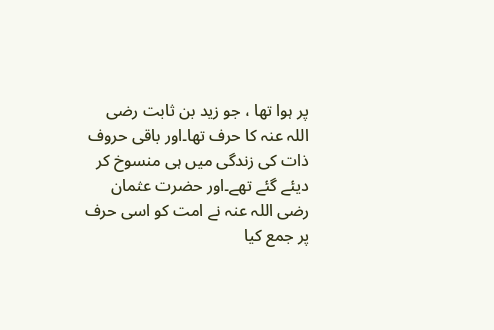پر ہوا تھا ، جو زید بن ثابت رضی اللہ عنہ کا حرف تھا۔اور باقی حروف ذات کی زندگی میں ہی منسوخ کر دیئے گئے تھے۔اور حضرت عثمان رضی اللہ عنہ نے امت کو اسی حرف پر جمع کیا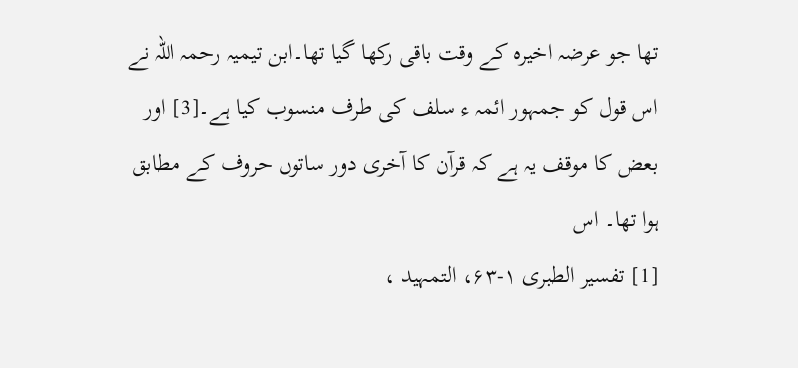تھا جو عرضہ اخیرہ کے وقت باقی رکھا گیا تھا۔ابن تیمیہ رحمہ اللہ نے اس قول کو جمہور ائمہ ء سلف کی طرف منسوب کیا ہے۔[3] اور بعض کا موقف یہ ہے کہ قرآن کا آخری دور ساتوں حروف کے مطابق ہوا تھا۔ اس
[1] تفسیر الطبری ۱-۶۳، التمہید ،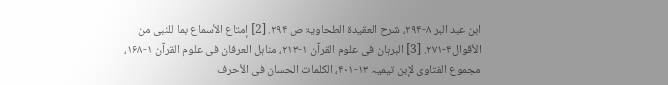ابن عبد البر ۸-۲۹۴، شرح العقیدۃ الطحاویۃ ص ۲۹۴. [2] إمتاع الأسماع بما للنبی من الأقوال۴-۲۷۱. [3] البرہان فی علوم القرآن ۱-۲۱۳، مناہل العرفان فی علوم القرآن ۱-۱۶۸، مجموع الفتاوی لإبن تیمیہ ۱۳-۴۰۱، الکلمات الحسان فی الأحرف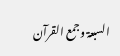السبعۃ وجمع القرآن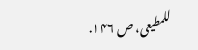للمطیعی، ص ۱۴۶.